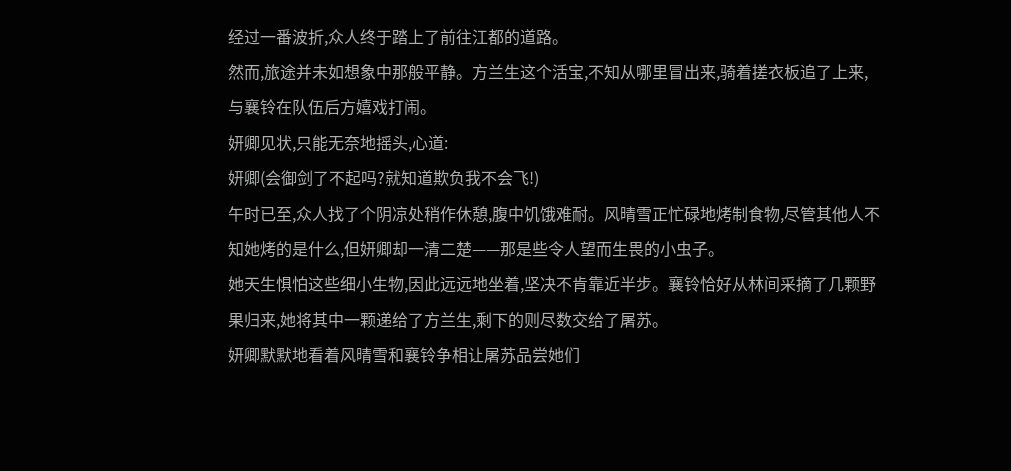经过一番波折,众人终于踏上了前往江都的道路。
然而,旅途并未如想象中那般平静。方兰生这个活宝,不知从哪里冒出来,骑着搓衣板追了上来,与襄铃在队伍后方嬉戏打闹。
妍卿见状,只能无奈地摇头,心道:
妍卿(会御剑了不起吗?就知道欺负我不会飞!)
午时已至,众人找了个阴凉处稍作休憩,腹中饥饿难耐。风晴雪正忙碌地烤制食物,尽管其他人不知她烤的是什么,但妍卿却一清二楚——那是些令人望而生畏的小虫子。
她天生惧怕这些细小生物,因此远远地坐着,坚决不肯靠近半步。襄铃恰好从林间采摘了几颗野果归来,她将其中一颗递给了方兰生,剩下的则尽数交给了屠苏。
妍卿默默地看着风晴雪和襄铃争相让屠苏品尝她们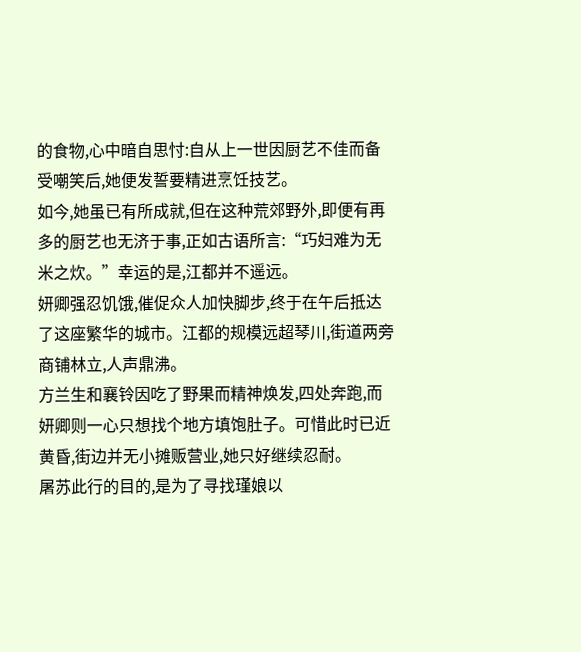的食物,心中暗自思忖:自从上一世因厨艺不佳而备受嘲笑后,她便发誓要精进烹饪技艺。
如今,她虽已有所成就,但在这种荒郊野外,即便有再多的厨艺也无济于事,正如古语所言:“巧妇难为无米之炊。”幸运的是,江都并不遥远。
妍卿强忍饥饿,催促众人加快脚步,终于在午后抵达了这座繁华的城市。江都的规模远超琴川,街道两旁商铺林立,人声鼎沸。
方兰生和襄铃因吃了野果而精神焕发,四处奔跑,而妍卿则一心只想找个地方填饱肚子。可惜此时已近黄昏,街边并无小摊贩营业,她只好继续忍耐。
屠苏此行的目的,是为了寻找瑾娘以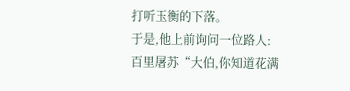打听玉衡的下落。
于是,他上前询问一位路人:
百里屠苏“大伯,你知道花满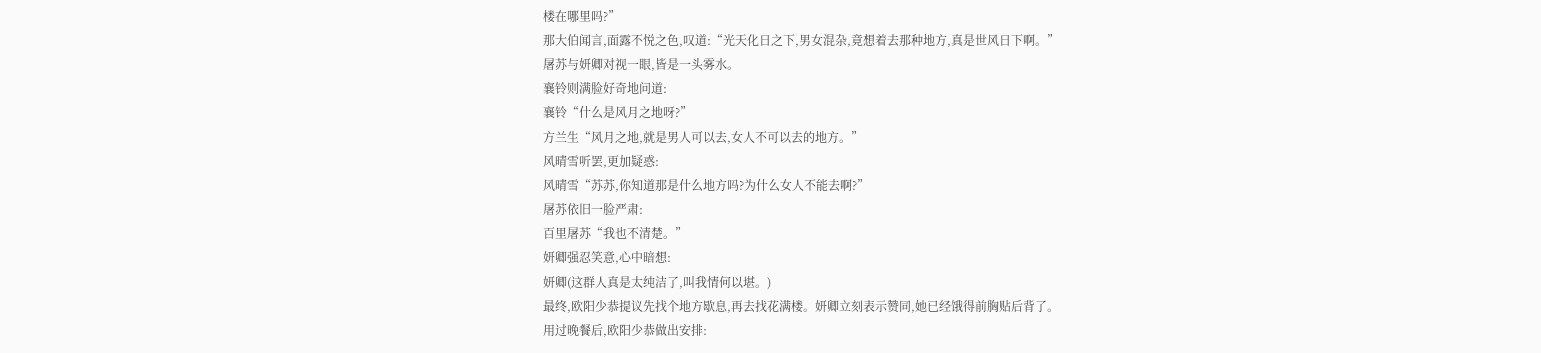楼在哪里吗?”
那大伯闻言,面露不悦之色,叹道:“光天化日之下,男女混杂,竟想着去那种地方,真是世风日下啊。”
屠苏与妍卿对视一眼,皆是一头雾水。
襄铃则满脸好奇地问道:
襄铃“什么是风月之地呀?”
方兰生“风月之地,就是男人可以去,女人不可以去的地方。”
风晴雪听罢,更加疑惑:
风晴雪“苏苏,你知道那是什么地方吗?为什么女人不能去啊?”
屠苏依旧一脸严肃:
百里屠苏“我也不清楚。”
妍卿强忍笑意,心中暗想:
妍卿(这群人真是太纯洁了,叫我情何以堪。)
最终,欧阳少恭提议先找个地方歇息,再去找花满楼。妍卿立刻表示赞同,她已经饿得前胸贴后背了。
用过晚餐后,欧阳少恭做出安排: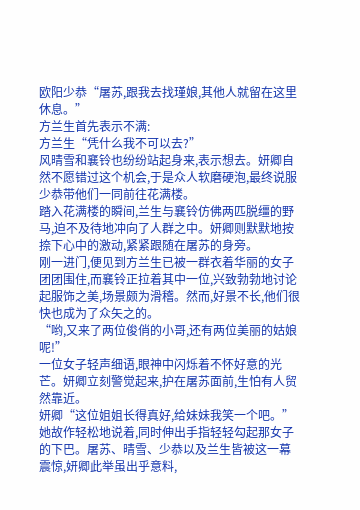欧阳少恭“屠苏,跟我去找瑾娘,其他人就留在这里休息。”
方兰生首先表示不满:
方兰生“凭什么我不可以去?”
风晴雪和襄铃也纷纷站起身来,表示想去。妍卿自然不愿错过这个机会,于是众人软磨硬泡,最终说服少恭带他们一同前往花满楼。
踏入花满楼的瞬间,兰生与襄铃仿佛两匹脱缰的野马,迫不及待地冲向了人群之中。妍卿则默默地按捺下心中的激动,紧紧跟随在屠苏的身旁。
刚一进门,便见到方兰生已被一群衣着华丽的女子团团围住,而襄铃正拉着其中一位,兴致勃勃地讨论起服饰之美,场景颇为滑稽。然而,好景不长,他们很快也成为了众矢之的。
“哟,又来了两位俊俏的小哥,还有两位美丽的姑娘呢!”
一位女子轻声细语,眼神中闪烁着不怀好意的光芒。妍卿立刻警觉起来,护在屠苏面前,生怕有人贸然靠近。
妍卿“这位姐姐长得真好,给妹妹我笑一个吧。”
她故作轻松地说着,同时伸出手指轻轻勾起那女子的下巴。屠苏、晴雪、少恭以及兰生皆被这一幕震惊,妍卿此举虽出乎意料,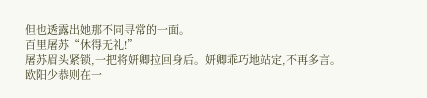但也透露出她那不同寻常的一面。
百里屠苏“休得无礼!”
屠苏眉头紧锁,一把将妍卿拉回身后。妍卿乖巧地站定,不再多言。
欧阳少恭则在一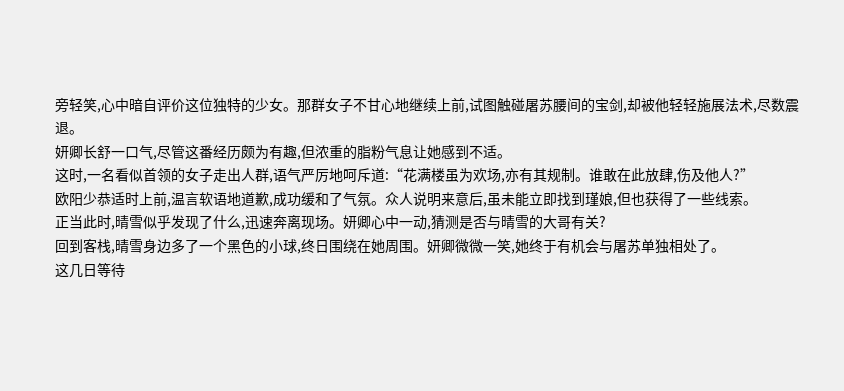旁轻笑,心中暗自评价这位独特的少女。那群女子不甘心地继续上前,试图触碰屠苏腰间的宝剑,却被他轻轻施展法术,尽数震退。
妍卿长舒一口气,尽管这番经历颇为有趣,但浓重的脂粉气息让她感到不适。
这时,一名看似首领的女子走出人群,语气严厉地呵斥道:“花满楼虽为欢场,亦有其规制。谁敢在此放肆,伤及他人?”
欧阳少恭适时上前,温言软语地道歉,成功缓和了气氛。众人说明来意后,虽未能立即找到瑾娘,但也获得了一些线索。
正当此时,晴雪似乎发现了什么,迅速奔离现场。妍卿心中一动,猜测是否与晴雪的大哥有关?
回到客栈,晴雪身边多了一个黑色的小球,终日围绕在她周围。妍卿微微一笑,她终于有机会与屠苏单独相处了。
这几日等待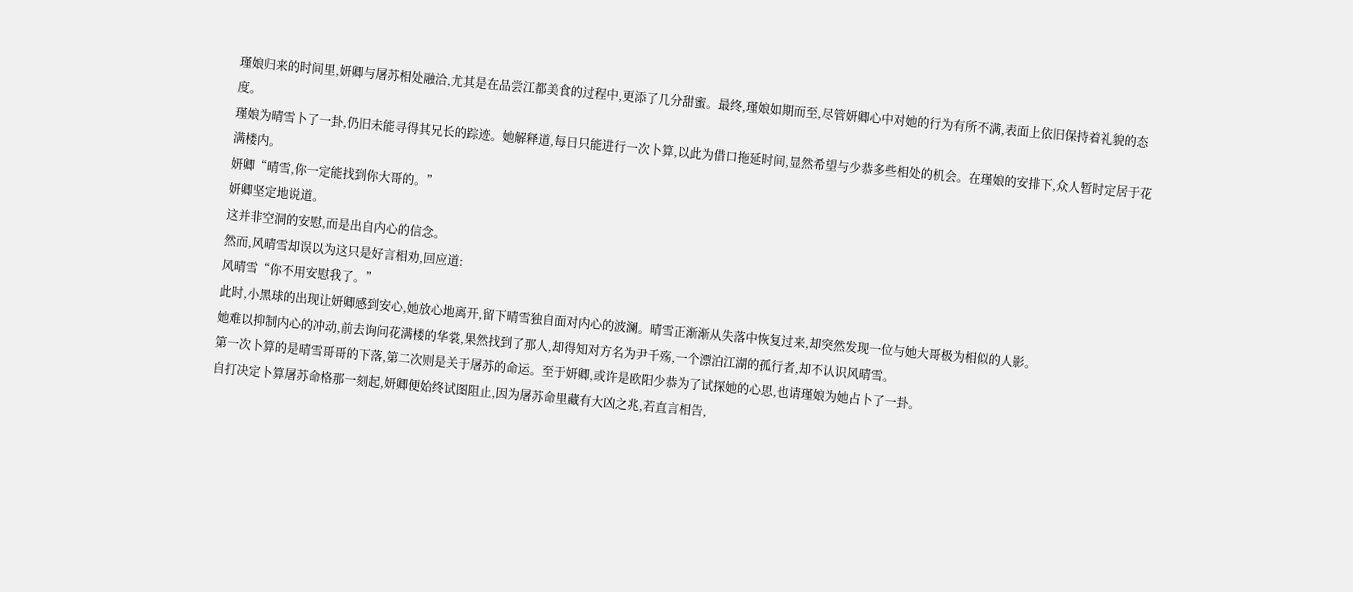瑾娘归来的时间里,妍卿与屠苏相处融洽,尤其是在品尝江都美食的过程中,更添了几分甜蜜。最终,瑾娘如期而至,尽管妍卿心中对她的行为有所不满,表面上依旧保持着礼貌的态度。
瑾娘为晴雪卜了一卦,仍旧未能寻得其兄长的踪迹。她解释道,每日只能进行一次卜算,以此为借口拖延时间,显然希望与少恭多些相处的机会。在瑾娘的安排下,众人暂时定居于花满楼内。
妍卿“晴雪,你一定能找到你大哥的。”
妍卿坚定地说道。
这并非空洞的安慰,而是出自内心的信念。
然而,风晴雪却误以为这只是好言相劝,回应道:
风晴雪“你不用安慰我了。”
此时,小黑球的出现让妍卿感到安心,她放心地离开,留下晴雪独自面对内心的波澜。晴雪正渐渐从失落中恢复过来,却突然发现一位与她大哥极为相似的人影。
她难以抑制内心的冲动,前去询问花满楼的华裳,果然找到了那人,却得知对方名为尹千殇,一个漂泊江湖的孤行者,却不认识风晴雪。
第一次卜算的是晴雪哥哥的下落,第二次则是关于屠苏的命运。至于妍卿,或许是欧阳少恭为了试探她的心思,也请瑾娘为她占卜了一卦。
自打决定卜算屠苏命格那一刻起,妍卿便始终试图阻止,因为屠苏命里藏有大凶之兆,若直言相告,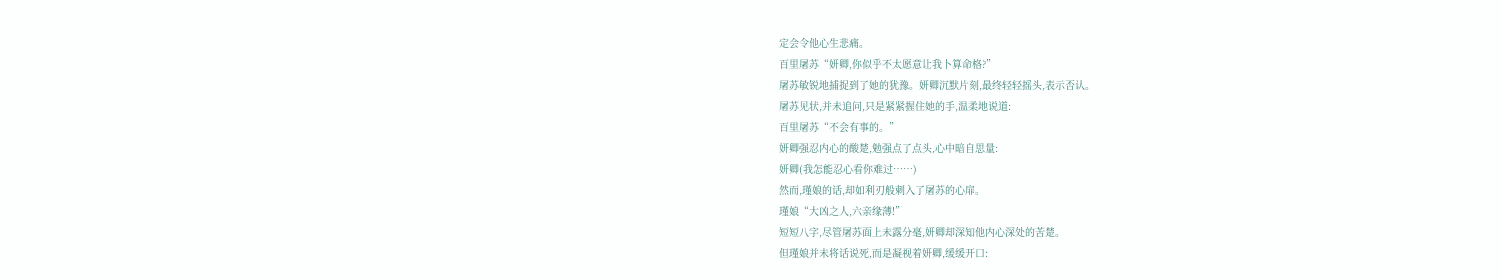定会令他心生悲痛。
百里屠苏“妍卿,你似乎不太愿意让我卜算命格?”
屠苏敏锐地捕捉到了她的犹豫。妍卿沉默片刻,最终轻轻摇头,表示否认。
屠苏见状,并未追问,只是紧紧握住她的手,温柔地说道:
百里屠苏“不会有事的。”
妍卿强忍内心的酸楚,勉强点了点头,心中暗自思量:
妍卿(我怎能忍心看你难过……)
然而,瑾娘的话,却如利刃般刺入了屠苏的心扉。
瑾娘“大凶之人,六亲缘薄!”
短短八字,尽管屠苏面上未露分毫,妍卿却深知他内心深处的苦楚。
但瑾娘并未将话说死,而是凝视着妍卿,缓缓开口: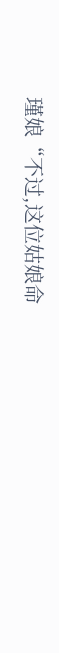瑾娘“不过,这位姑娘命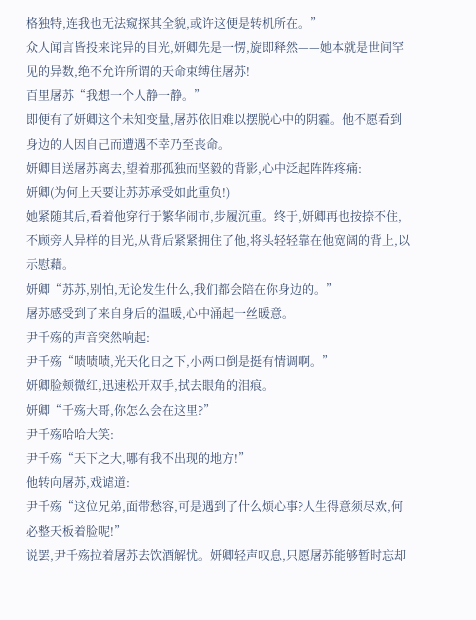格独特,连我也无法窥探其全貌,或许这便是转机所在。”
众人闻言皆投来诧异的目光,妍卿先是一愣,旋即释然——她本就是世间罕见的异数,绝不允许所谓的天命束缚住屠苏!
百里屠苏“我想一个人静一静。”
即便有了妍卿这个未知变量,屠苏依旧难以摆脱心中的阴霾。他不愿看到身边的人因自己而遭遇不幸乃至丧命。
妍卿目送屠苏离去,望着那孤独而坚毅的背影,心中泛起阵阵疼痛:
妍卿(为何上天要让苏苏承受如此重负!)
她紧随其后,看着他穿行于繁华闹市,步履沉重。终于,妍卿再也按捺不住,不顾旁人异样的目光,从背后紧紧拥住了他,将头轻轻靠在他宽阔的背上,以示慰藉。
妍卿“苏苏,别怕,无论发生什么,我们都会陪在你身边的。”
屠苏感受到了来自身后的温暖,心中涌起一丝暖意。
尹千殇的声音突然响起:
尹千殇“啧啧啧,光天化日之下,小两口倒是挺有情调啊。”
妍卿脸颊微红,迅速松开双手,拭去眼角的泪痕。
妍卿“千殇大哥,你怎么会在这里?”
尹千殇哈哈大笑:
尹千殇“天下之大,哪有我不出现的地方!”
他转向屠苏,戏谑道:
尹千殇“这位兄弟,面带愁容,可是遇到了什么烦心事?人生得意须尽欢,何必整天板着脸呢!”
说罢,尹千殇拉着屠苏去饮酒解忧。妍卿轻声叹息,只愿屠苏能够暂时忘却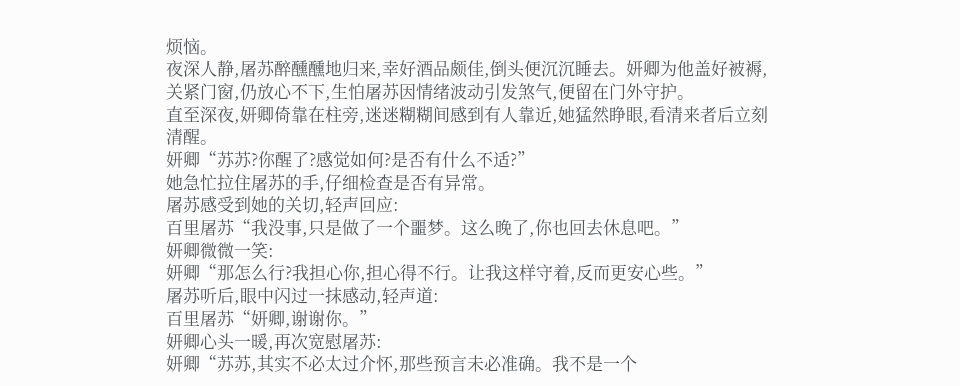烦恼。
夜深人静,屠苏醉醺醺地归来,幸好酒品颇佳,倒头便沉沉睡去。妍卿为他盖好被褥,关紧门窗,仍放心不下,生怕屠苏因情绪波动引发煞气,便留在门外守护。
直至深夜,妍卿倚靠在柱旁,迷迷糊糊间感到有人靠近,她猛然睁眼,看清来者后立刻清醒。
妍卿“苏苏?你醒了?感觉如何?是否有什么不适?”
她急忙拉住屠苏的手,仔细检查是否有异常。
屠苏感受到她的关切,轻声回应:
百里屠苏“我没事,只是做了一个噩梦。这么晚了,你也回去休息吧。”
妍卿微微一笑:
妍卿“那怎么行?我担心你,担心得不行。让我这样守着,反而更安心些。”
屠苏听后,眼中闪过一抹感动,轻声道:
百里屠苏“妍卿,谢谢你。”
妍卿心头一暖,再次宽慰屠苏:
妍卿“苏苏,其实不必太过介怀,那些预言未必准确。我不是一个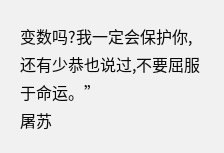变数吗?我一定会保护你,还有少恭也说过,不要屈服于命运。”
屠苏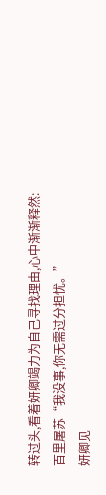转过头,看着妍卿竭力为自己寻找理由,心中渐渐释然:
百里屠苏“我没事,你无需过分担忧。”
妍卿见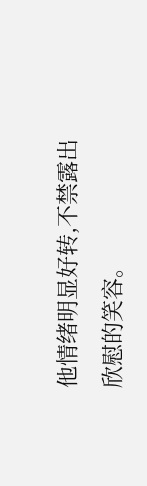他情绪明显好转,不禁露出欣慰的笑容。